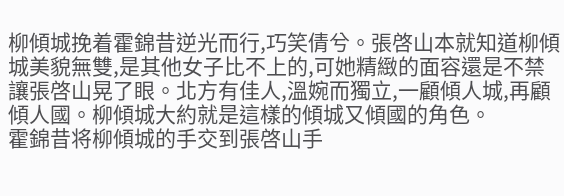柳傾城挽着霍錦昔逆光而行,巧笑倩兮。張啓山本就知道柳傾城美貌無雙,是其他女子比不上的,可她精緻的面容還是不禁讓張啓山晃了眼。北方有佳人,溫婉而獨立,一顧傾人城,再顧傾人國。柳傾城大約就是這樣的傾城又傾國的角色。
霍錦昔将柳傾城的手交到張啓山手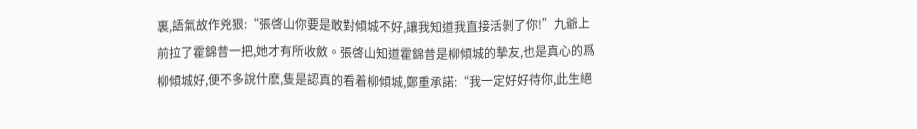裏,語氣故作兇狠:“張啓山你要是敢對傾城不好,讓我知道我直接活剝了你!”九爺上前拉了霍錦昔一把,她才有所收斂。張啓山知道霍錦昔是柳傾城的摯友,也是真心的爲柳傾城好,便不多說什麽,隻是認真的看着柳傾城,鄭重承諾:“我一定好好待你,此生絕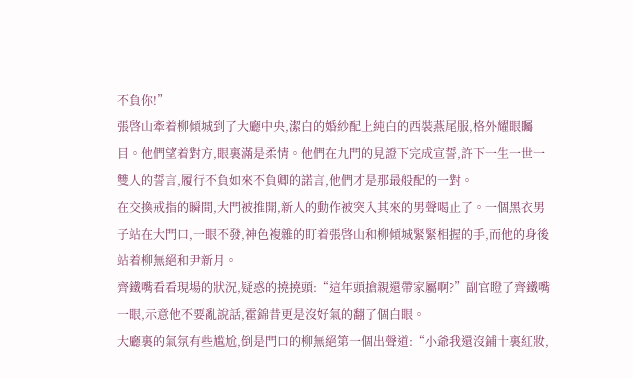不負你!”
張啓山牽着柳傾城到了大廳中央,潔白的婚紗配上純白的西裝燕尾服,格外耀眼矚目。他們望着對方,眼裏滿是柔情。他們在九門的見證下完成宣誓,許下一生一世一雙人的誓言,履行不負如來不負卿的諾言,他們才是那最般配的一對。
在交換戒指的瞬間,大門被推開,新人的動作被突入其來的男聲喝止了。一個黑衣男子站在大門口,一眼不發,神色複雜的盯着張啓山和柳傾城緊緊相握的手,而他的身後站着柳無絕和尹新月。
齊鐵嘴看看現場的狀況,疑惑的撓撓頭:“這年頭搶親還帶家屬啊?”副官瞪了齊鐵嘴一眼,示意他不要亂說話,霍錦昔更是沒好氣的翻了個白眼。
大廳裏的氣氛有些尴尬,倒是門口的柳無絕第一個出聲道:“小爺我還沒鋪十裏紅妝,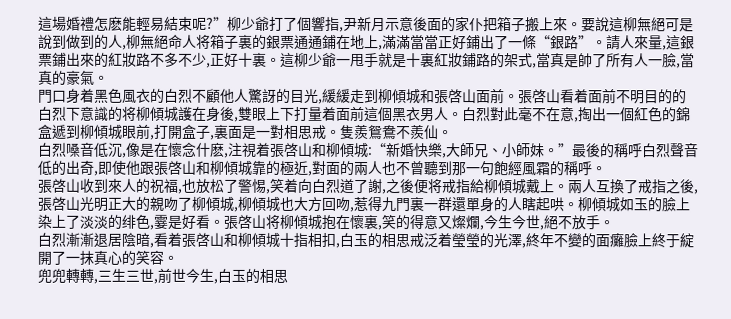這場婚禮怎麽能輕易結束呢?”柳少爺打了個響指,尹新月示意後面的家仆把箱子搬上來。要說這柳無絕可是說到做到的人,柳無絕命人将箱子裏的銀票通通鋪在地上,滿滿當當正好鋪出了一條“銀路”。請人來量,這銀票鋪出來的紅妝路不多不少,正好十裏。這柳少爺一甩手就是十裏紅妝鋪路的架式,當真是帥了所有人一臉,當真的豪氣。
門口身着黑色風衣的白烈不顧他人驚訝的目光,緩緩走到柳傾城和張啓山面前。張啓山看着面前不明目的的白烈下意識的将柳傾城護在身後,雙眼上下打量着面前這個黑衣男人。白烈對此毫不在意,掏出一個紅色的錦盒遞到柳傾城眼前,打開盒子,裏面是一對相思戒。隻羨鴛鴦不羨仙。
白烈嗓音低沉,像是在懷念什麽,注視着張啓山和柳傾城:“新婚快樂,大師兄、小師妹。”最後的稱呼白烈聲音低的出奇,即使他跟張啓山和柳傾城靠的極近,對面的兩人也不曾聽到那一句飽經風霜的稱呼。
張啓山收到來人的祝福,也放松了警惕,笑着向白烈道了謝,之後便将戒指給柳傾城戴上。兩人互換了戒指之後,張啓山光明正大的親吻了柳傾城,柳傾城也大方回吻,惹得九門裏一群還單身的人瞎起哄。柳傾城如玉的臉上染上了淡淡的绯色,霎是好看。張啓山将柳傾城抱在懷裏,笑的得意又燦爛,今生今世,絕不放手。
白烈漸漸退居陰暗,看着張啓山和柳傾城十指相扣,白玉的相思戒泛着瑩瑩的光澤,終年不變的面癱臉上終于綻開了一抹真心的笑容。
兜兜轉轉,三生三世,前世今生,白玉的相思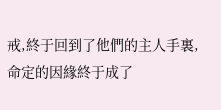戒,終于回到了他們的主人手裏,命定的因緣終于成了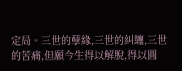定局。三世的孽緣,三世的糾纏,三世的苦痛,但願今生得以解脫,得以圓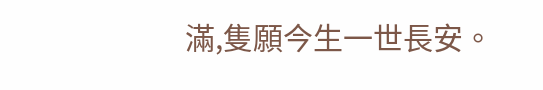滿,隻願今生一世長安。